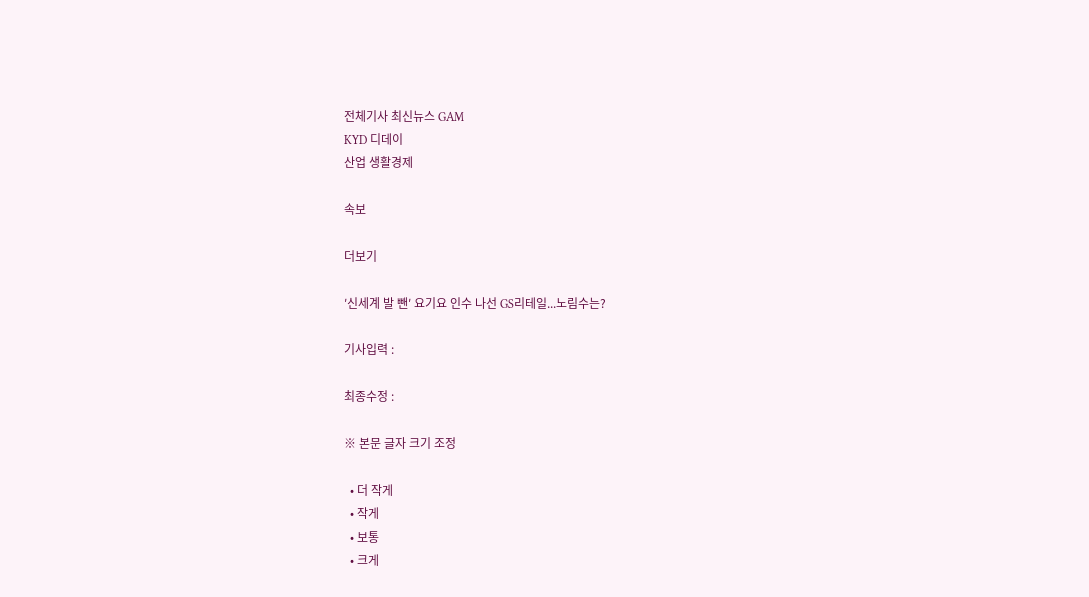전체기사 최신뉴스 GAM
KYD 디데이
산업 생활경제

속보

더보기

′신세계 발 뺀′ 요기요 인수 나선 GS리테일...노림수는?

기사입력 :

최종수정 :

※ 본문 글자 크기 조정

  • 더 작게
  • 작게
  • 보통
  • 크게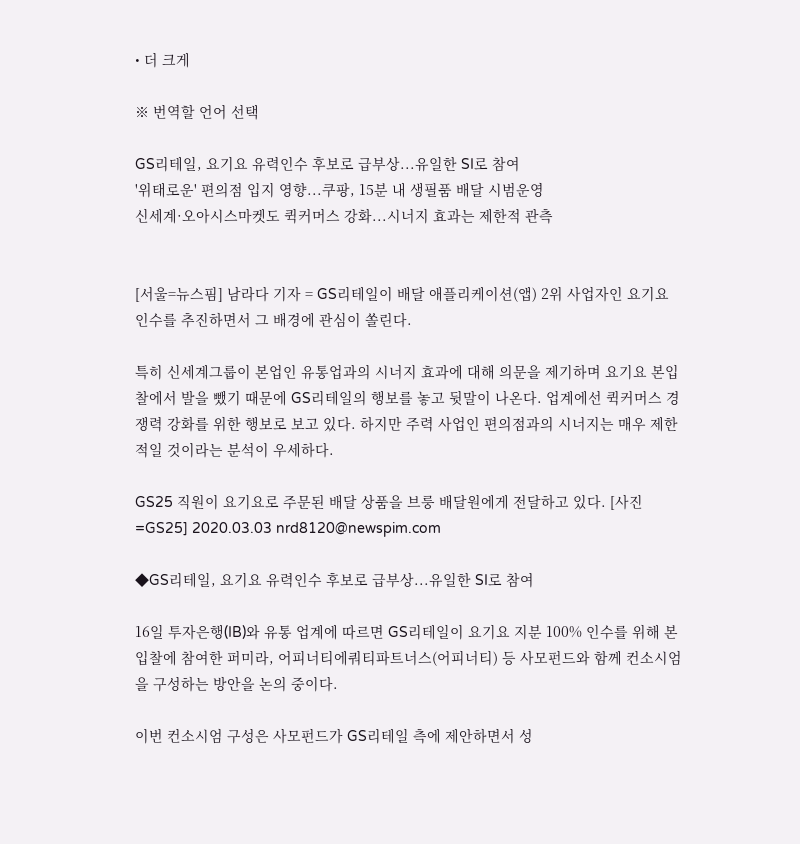• 더 크게

※ 번역할 언어 선택

GS리테일, 요기요 유력인수 후보로 급부상...유일한 SI로 참여
'위태로운' 편의점 입지 영향...쿠팡, 15분 내 생필품 배달 시범운영
신세계·오아시스마켓도 퀵커머스 강화...시너지 효과는 제한적 관측


[서울=뉴스핌] 남라다 기자 = GS리테일이 배달 애플리케이션(앱) 2위 사업자인 요기요 인수를 추진하면서 그 배경에 관심이 쏠린다.

특히 신세계그룹이 본업인 유통업과의 시너지 효과에 대해 의문을 제기하며 요기요 본입찰에서 발을 뺐기 때문에 GS리테일의 행보를 놓고 뒷말이 나온다. 업계에선 퀵커머스 경쟁력 강화를 위한 행보로 보고 있다. 하지만 주력 사업인 편의점과의 시너지는 매우 제한적일 것이라는 분석이 우세하다.

GS25 직원이 요기요로 주문된 배달 상품을 브룽 배달원에게 전달하고 있다. [사진=GS25] 2020.03.03 nrd8120@newspim.com

◆GS리테일, 요기요 유력인수 후보로 급부상...유일한 SI로 참여

16일 투자은행(IB)와 유통 업계에 따르면 GS리테일이 요기요 지분 100% 인수를 위해 본입찰에 참여한 퍼미라, 어피너티에쿼티파트너스(어피너티) 등 사모펀드와 함께 컨소시엄을 구성하는 방안을 논의 중이다.

이번 컨소시엄 구성은 사모펀드가 GS리테일 측에 제안하면서 성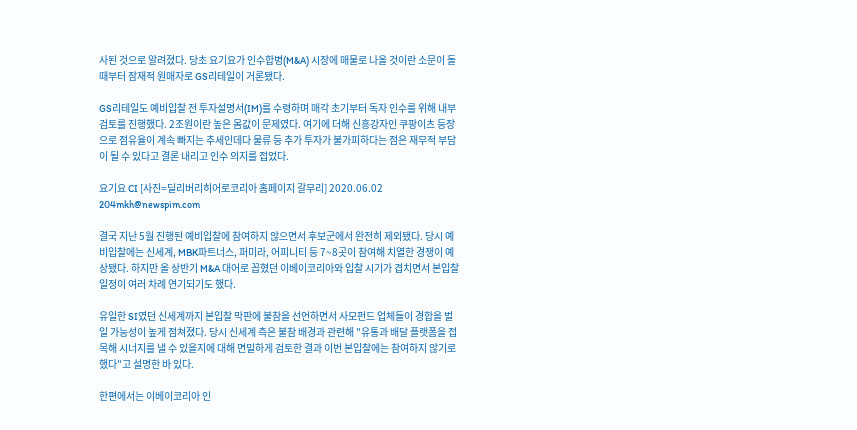사된 것으로 알려졌다. 당초 요기요가 인수합병(M&A) 시장에 매물로 나올 것이란 소문이 돌 때부터 잠재적 원매자로 GS리테일이 거론됐다.

GS리테일도 예비입찰 전 투자설명서(IM)를 수령하며 매각 초기부터 독자 인수를 위해 내부 검토를 진행했다. 2조원이란 높은 몸값이 문제였다. 여기에 더해 신흥강자인 쿠팡이츠 등장으로 점유율이 계속 빠지는 추세인데다 물류 등 추가 투자가 불가피하다는 점은 재무적 부담이 될 수 있다고 결론 내리고 인수 의지를 접었다.

요기요 CI [사진=딜리버리히어로코리아 홈페이지 갈무리] 2020.06.02 204mkh@newspim.com

결국 지난 5월 진행된 예비입찰에 참여하지 않으면서 후보군에서 완전히 제외됐다. 당시 예비입찰에는 신세계, MBK파트너스, 퍼미라, 어피니티 등 7~8곳이 참여해 치열한 경쟁이 예상됐다. 하지만 올 상반기 M&A 대어로 꼽혔던 이베이코리아와 입찰 시기가 겹치면서 본입찰 일정이 여러 차례 연기되기도 했다.

유일한 SI였던 신세계까지 본입찰 막판에 불참을 선언하면서 사모펀드 업체들이 경합을 벌일 가능성이 높게 점쳐졌다. 당시 신세계 측은 불참 배경과 관련해 "유통과 배달 플랫폼을 접목해 시너지를 낼 수 있을지에 대해 면밀하게 검토한 결과 이번 본입찰에는 참여하지 않기로 했다"고 설명한 바 있다.

한편에서는 이베이코리아 인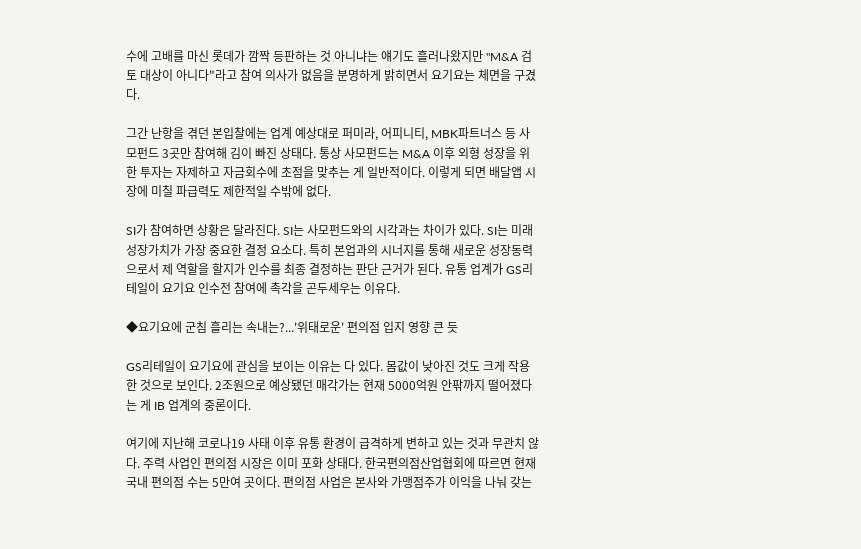수에 고배를 마신 롯데가 깜짝 등판하는 것 아니냐는 얘기도 흘러나왔지만 "M&A 검토 대상이 아니다"라고 참여 의사가 없음을 분명하게 밝히면서 요기요는 체면을 구겼다.

그간 난항을 겪던 본입찰에는 업계 예상대로 퍼미라, 어피니티, MBK파트너스 등 사모펀드 3곳만 참여해 김이 빠진 상태다. 통상 사모펀드는 M&A 이후 외형 성장을 위한 투자는 자제하고 자금회수에 초점을 맞추는 게 일반적이다. 이렇게 되면 배달앱 시장에 미칠 파급력도 제한적일 수밖에 없다.

SI가 참여하면 상황은 달라진다. SI는 사모펀드와의 시각과는 차이가 있다. SI는 미래 성장가치가 가장 중요한 결정 요소다. 특히 본업과의 시너지를 통해 새로운 성장동력으로서 제 역할을 할지가 인수를 최종 결정하는 판단 근거가 된다. 유통 업계가 GS리테일이 요기요 인수전 참여에 촉각을 곤두세우는 이유다.

◆요기요에 군침 흘리는 속내는?...'위태로운' 편의점 입지 영향 큰 듯

GS리테일이 요기요에 관심을 보이는 이유는 다 있다. 몸값이 낮아진 것도 크게 작용한 것으로 보인다. 2조원으로 예상됐던 매각가는 현재 5000억원 안팎까지 떨어졌다는 게 IB 업계의 중론이다.

여기에 지난해 코로나19 사태 이후 유통 환경이 급격하게 변하고 있는 것과 무관치 않다. 주력 사업인 편의점 시장은 이미 포화 상태다. 한국편의점산업협회에 따르면 현재 국내 편의점 수는 5만여 곳이다. 편의점 사업은 본사와 가맹점주가 이익을 나눠 갖는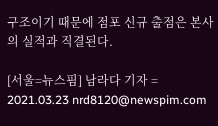구조이기 때문에 점포 신규 출점은 본사의 실적과 직결된다.

[서울=뉴스핌] 남라다 기자 = 2021.03.23 nrd8120@newspim.com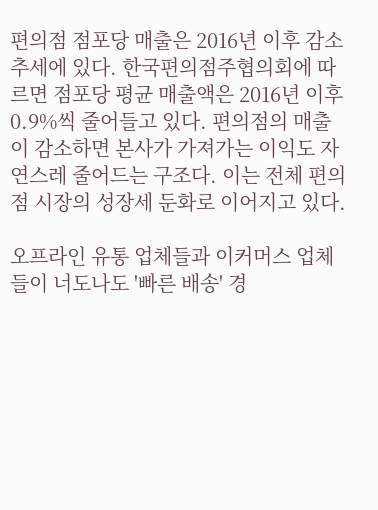편의점 점포당 매출은 2016년 이후 감소 추세에 있다. 한국편의점주협의회에 따르면 점포당 평균 매출액은 2016년 이후 0.9%씩 줄어들고 있다. 편의점의 매출이 감소하면 본사가 가져가는 이익도 자연스레 줄어드는 구조다. 이는 전체 편의점 시장의 성장세 둔화로 이어지고 있다.

오프라인 유통 업체들과 이커머스 업체들이 너도나도 '빠른 배송' 경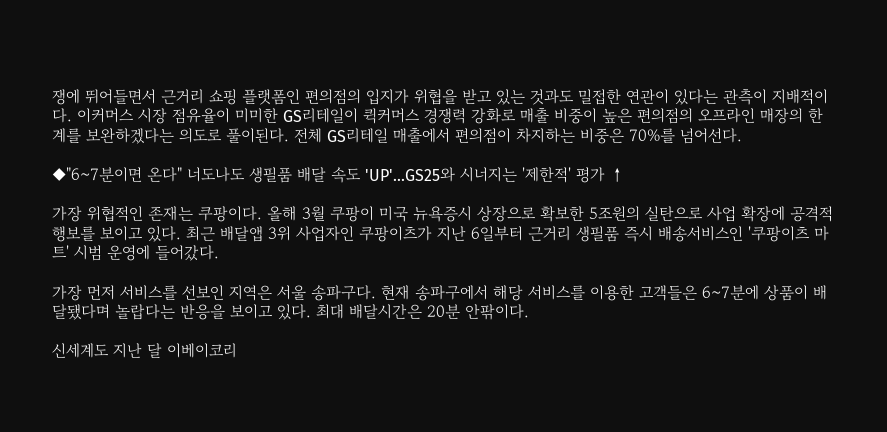쟁에 뛰어들면서 근거리 쇼핑 플랫폼인 편의점의 입지가 위협을 받고 있는 것과도 밀접한 연관이 있다는 관측이 지배적이다. 이커머스 시장 점유율이 미미한 GS리테일이 퀵커머스 경쟁력 강화로 매출 비중이 높은 편의점의 오프라인 매장의 한계를 보완하겠다는 의도로 풀이된다. 전체 GS리테일 매출에서 편의점이 차지하는 비중은 70%를 넘어선다.

◆"6~7분이면 온다" 너도나도 생필품 배달 속도 'UP'...GS25와 시너지는 '제한적' 평가 ↑

가장 위협적인 존재는 쿠팡이다. 올해 3월 쿠팡이 미국 뉴욕증시 상장으로 확보한 5조원의 실탄으로 사업 확장에 공격적 행보를 보이고 있다. 최근 배달앱 3위 사업자인 쿠팡이츠가 지난 6일부터 근거리 생필품 즉시 배송서비스인 '쿠팡이츠 마트' 시범 운영에 들어갔다.

가장 먼저 서비스를 선보인 지역은 서울 송파구다. 현재 송파구에서 해당 서비스를 이용한 고객들은 6~7분에 상품이 배달됐다며 놀랍다는 반응을 보이고 있다. 최대 배달시간은 20분 안팎이다.

신세계도 지난 달 이베이코리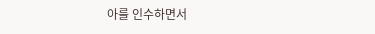아를 인수하면서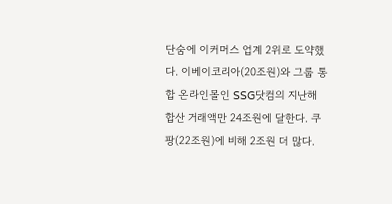단숨에 이커머스 업계 2위로 도약했다. 이베이코리아(20조원)와 그룹 통합 온라인몰인 SSG닷컴의 지난해 합산 거래액만 24조원에 달한다. 쿠팡(22조원)에 비해 2조원 더 많다.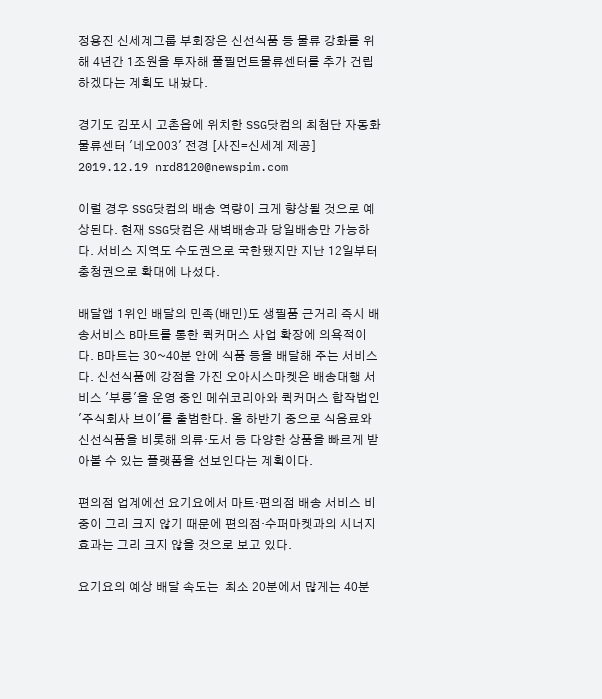정용진 신세계그룹 부회장은 신선식품 등 물류 강화를 위해 4년간 1조원을 투자해 풀필먼트물류센터를 추가 건립하겠다는 계획도 내놨다.

경기도 김포시 고촌읍에 위치한 SSG닷컴의 최첨단 자동화 물류센터 '네오003' 전경 [사진=신세계 제공] 2019.12.19 nrd8120@newspim.com

이럴 경우 SSG닷컴의 배송 역량이 크게 향상될 것으로 예상된다. 현재 SSG닷컴은 새벽배송과 당일배송만 가능하다. 서비스 지역도 수도권으로 국한됐지만 지난 12일부터 충청권으로 확대에 나섰다.

배달앱 1위인 배달의 민족(배민)도 생필품 근거리 즉시 배송서비스 B마트를 통한 퀵커머스 사업 확장에 의욕적이다. B마트는 30~40분 안에 식품 등을 배달해 주는 서비스다. 신선식품에 강점을 가진 오아시스마켓은 배송대행 서비스 '부릉'을 운영 중인 메쉬코리아와 퀵커머스 합작법인 '주식회사 브이'를 출범한다. 올 하반기 중으로 식음료와 신선식품을 비롯해 의류·도서 등 다양한 상품을 빠르게 받아볼 수 있는 플랫폼을 선보인다는 계획이다.

편의점 업계에선 요기요에서 마트·편의점 배송 서비스 비중이 그리 크지 않기 때문에 편의점·수퍼마켓과의 시너지 효과는 그리 크지 않을 것으로 보고 있다.

요기요의 예상 배달 속도는  최소 20분에서 많게는 40분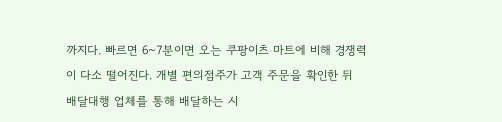까지다. 빠르면 6~7분이면 오는 쿠팡이츠 마트에 비해 경쟁력이 다소 떨어진다. 개별 편의점주가 고객 주문을 확인한 뒤 배달대행 업체를 통해 배달하는 시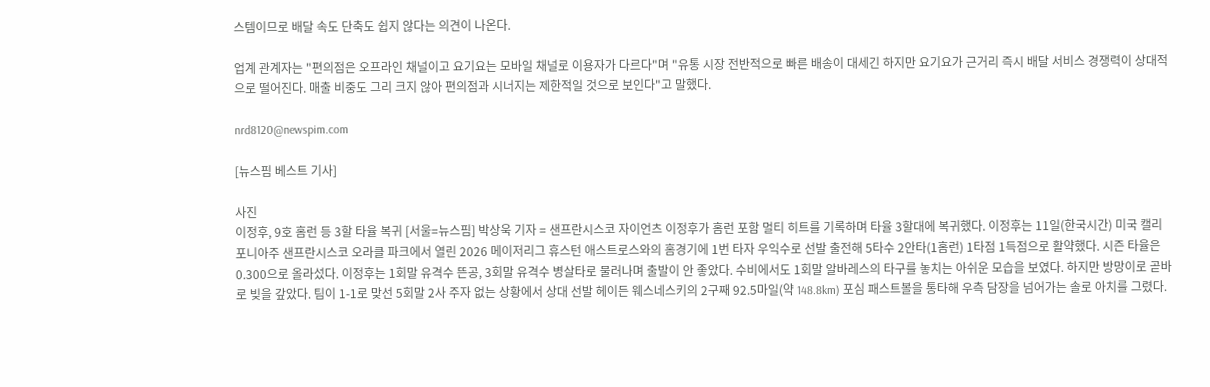스템이므로 배달 속도 단축도 쉽지 않다는 의견이 나온다.

업계 관계자는 "편의점은 오프라인 채널이고 요기요는 모바일 채널로 이용자가 다르다"며 "유통 시장 전반적으로 빠른 배송이 대세긴 하지만 요기요가 근거리 즉시 배달 서비스 경쟁력이 상대적으로 떨어진다. 매출 비중도 그리 크지 않아 편의점과 시너지는 제한적일 것으로 보인다"고 말했다.

nrd8120@newspim.com

[뉴스핌 베스트 기사]

사진
이정후, 9호 홈런 등 3할 타율 복귀 [서울=뉴스핌] 박상욱 기자 = 샌프란시스코 자이언츠 이정후가 홈런 포함 멀티 히트를 기록하며 타율 3할대에 복귀했다. 이정후는 11일(한국시간) 미국 캘리포니아주 샌프란시스코 오라클 파크에서 열린 2026 메이저리그 휴스턴 애스트로스와의 홈경기에 1번 타자 우익수로 선발 출전해 5타수 2안타(1홈런) 1타점 1득점으로 활약했다. 시즌 타율은 0.300으로 올라섰다. 이정후는 1회말 유격수 뜬공, 3회말 유격수 병살타로 물러나며 출발이 안 좋았다. 수비에서도 1회말 알바레스의 타구를 놓치는 아쉬운 모습을 보였다. 하지만 방망이로 곧바로 빚을 갚았다. 팀이 1-1로 맞선 5회말 2사 주자 없는 상황에서 상대 선발 헤이든 웨스네스키의 2구째 92.5마일(약 148.8km) 포심 패스트볼을 통타해 우측 담장을 넘어가는 솔로 아치를 그렸다.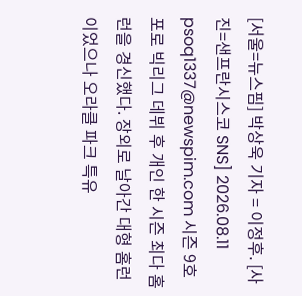[서울=뉴스핌] 박상욱 기자 = 이정후. [사진=샌프란시스코 SNS] 2026.08.11 psoq1337@newspim.com 시즌 9호포로 빅리그 데뷔 후 개인 한 시즌 최다 홈런을 경신했다. 장외로 날아간 대형 홈런이었으나 오라클 파크 특유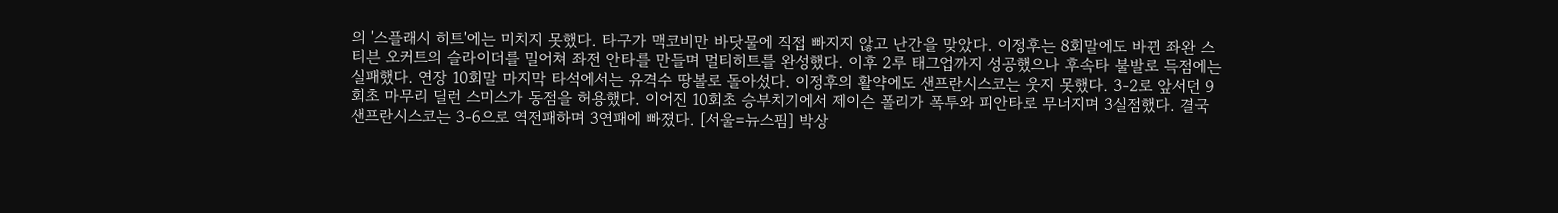의 '스플래시 히트'에는 미치지 못했다. 타구가 맥코비만 바닷물에 직접 빠지지 않고 난간을 맞았다. 이정후는 8회말에도 바뀐 좌완 스티븐 오커트의 슬라이더를 밀어쳐 좌전 안타를 만들며 멀티히트를 완성했다. 이후 2루 태그업까지 성공했으나 후속타 불발로 득점에는 실패했다. 연장 10회말 마지막 타석에서는 유격수 땅볼로 돌아섰다. 이정후의 활약에도 샌프란시스코는 웃지 못했다. 3-2로 앞서던 9회초 마무리 딜런 스미스가 동점을 허용했다. 이어진 10회초 승부치기에서 제이슨 폴리가 폭투와 피안타로 무너지며 3실점했다. 결국 샌프란시스코는 3-6으로 역전패하며 3연패에 빠졌다. [서울=뉴스핌] 박상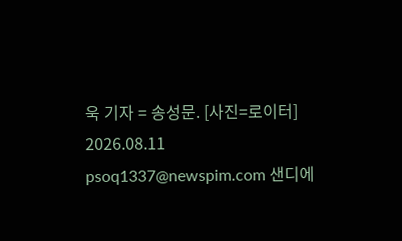욱 기자 = 송성문. [사진=로이터] 2026.08.11 psoq1337@newspim.com 샌디에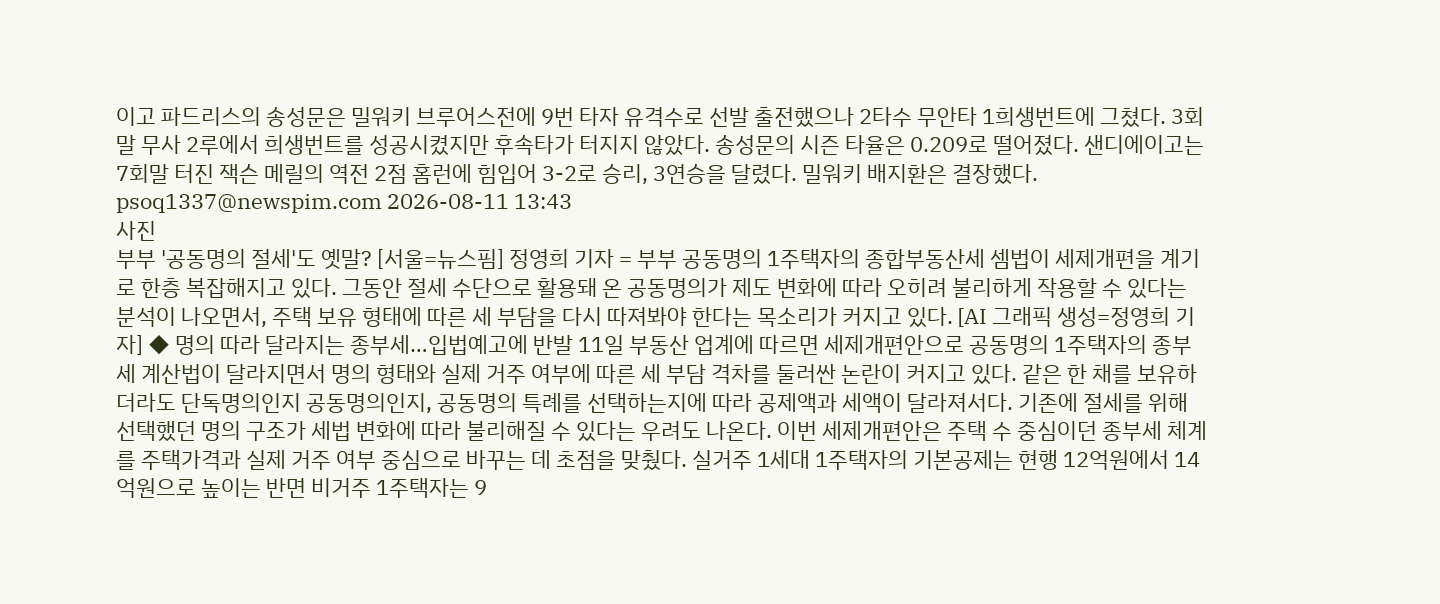이고 파드리스의 송성문은 밀워키 브루어스전에 9번 타자 유격수로 선발 출전했으나 2타수 무안타 1희생번트에 그쳤다. 3회말 무사 2루에서 희생번트를 성공시켰지만 후속타가 터지지 않았다. 송성문의 시즌 타율은 0.209로 떨어졌다. 샌디에이고는 7회말 터진 잭슨 메릴의 역전 2점 홈런에 힘입어 3-2로 승리, 3연승을 달렸다. 밀워키 배지환은 결장했다. psoq1337@newspim.com 2026-08-11 13:43
사진
부부 '공동명의 절세'도 옛말? [서울=뉴스핌] 정영희 기자 = 부부 공동명의 1주택자의 종합부동산세 셈법이 세제개편을 계기로 한층 복잡해지고 있다. 그동안 절세 수단으로 활용돼 온 공동명의가 제도 변화에 따라 오히려 불리하게 작용할 수 있다는 분석이 나오면서, 주택 보유 형태에 따른 세 부담을 다시 따져봐야 한다는 목소리가 커지고 있다. [AI 그래픽 생성=정영희 기자] ◆ 명의 따라 달라지는 종부세…입법예고에 반발 11일 부동산 업계에 따르면 세제개편안으로 공동명의 1주택자의 종부세 계산법이 달라지면서 명의 형태와 실제 거주 여부에 따른 세 부담 격차를 둘러싼 논란이 커지고 있다. 같은 한 채를 보유하더라도 단독명의인지 공동명의인지, 공동명의 특례를 선택하는지에 따라 공제액과 세액이 달라져서다. 기존에 절세를 위해 선택했던 명의 구조가 세법 변화에 따라 불리해질 수 있다는 우려도 나온다. 이번 세제개편안은 주택 수 중심이던 종부세 체계를 주택가격과 실제 거주 여부 중심으로 바꾸는 데 초점을 맞췄다. 실거주 1세대 1주택자의 기본공제는 현행 12억원에서 14억원으로 높이는 반면 비거주 1주택자는 9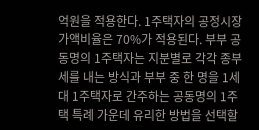억원을 적용한다. 1주택자의 공정시장가액비율은 70%가 적용된다. 부부 공동명의 1주택자는 지분별로 각각 종부세를 내는 방식과 부부 중 한 명을 1세대 1주택자로 간주하는 공동명의 1주택 특례 가운데 유리한 방법을 선택할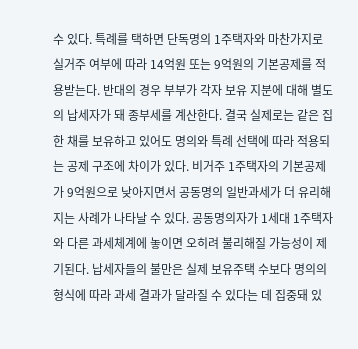수 있다. 특례를 택하면 단독명의 1주택자와 마찬가지로 실거주 여부에 따라 14억원 또는 9억원의 기본공제를 적용받는다. 반대의 경우 부부가 각자 보유 지분에 대해 별도의 납세자가 돼 종부세를 계산한다. 결국 실제로는 같은 집 한 채를 보유하고 있어도 명의와 특례 선택에 따라 적용되는 공제 구조에 차이가 있다. 비거주 1주택자의 기본공제가 9억원으로 낮아지면서 공동명의 일반과세가 더 유리해지는 사례가 나타날 수 있다. 공동명의자가 1세대 1주택자와 다른 과세체계에 놓이면 오히려 불리해질 가능성이 제기된다. 납세자들의 불만은 실제 보유주택 수보다 명의의 형식에 따라 과세 결과가 달라질 수 있다는 데 집중돼 있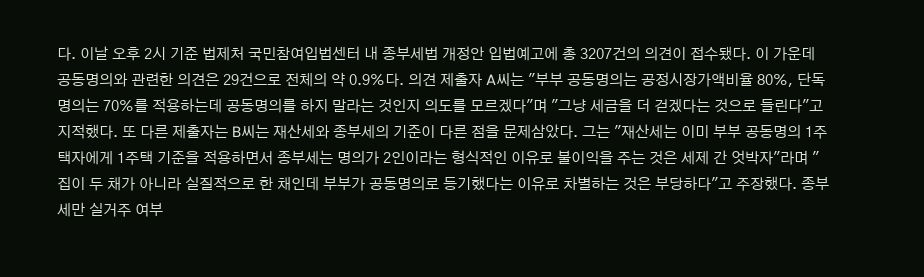다. 이날 오후 2시 기준 법제처 국민참여입법센터 내 종부세법 개정안 입법예고에 총 3207건의 의견이 접수됐다. 이 가운데 공동명의와 관련한 의견은 29건으로 전체의 약 0.9%다. 의견 제출자 A씨는 "부부 공동명의는 공정시장가액비율 80%, 단독명의는 70%를 적용하는데 공동명의를 하지 말라는 것인지 의도를 모르겠다"며 "그냥 세금을 더 걷겠다는 것으로 들린다"고 지적했다. 또 다른 제출자는 B씨는 재산세와 종부세의 기준이 다른 점을 문제삼았다. 그는 "재산세는 이미 부부 공동명의 1주택자에게 1주택 기준을 적용하면서 종부세는 명의가 2인이라는 형식적인 이유로 불이익을 주는 것은 세제 간 엇박자"라며 "집이 두 채가 아니라 실질적으로 한 채인데 부부가 공동명의로 등기했다는 이유로 차별하는 것은 부당하다"고 주장했다. 종부세만 실거주 여부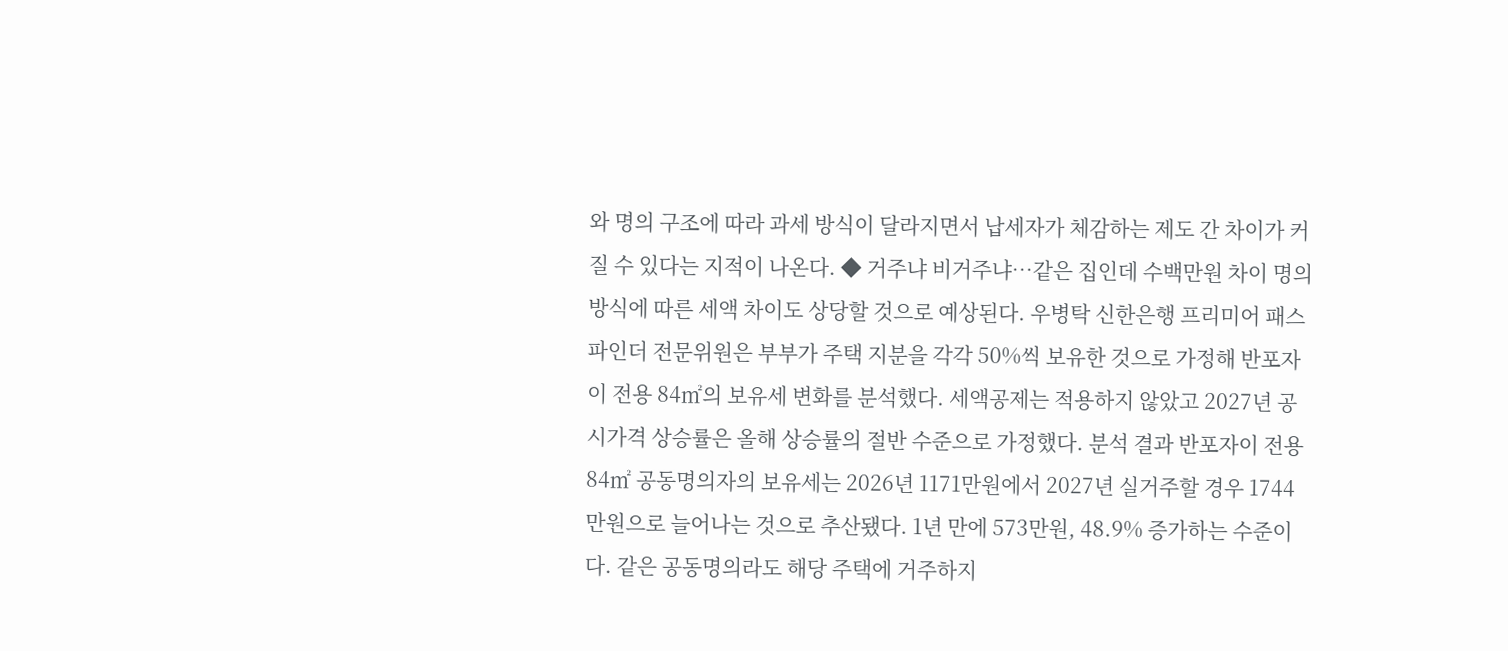와 명의 구조에 따라 과세 방식이 달라지면서 납세자가 체감하는 제도 간 차이가 커질 수 있다는 지적이 나온다. ◆ 거주냐 비거주냐…같은 집인데 수백만원 차이 명의 방식에 따른 세액 차이도 상당할 것으로 예상된다. 우병탁 신한은행 프리미어 패스파인더 전문위원은 부부가 주택 지분을 각각 50%씩 보유한 것으로 가정해 반포자이 전용 84㎡의 보유세 변화를 분석했다. 세액공제는 적용하지 않았고 2027년 공시가격 상승률은 올해 상승률의 절반 수준으로 가정했다. 분석 결과 반포자이 전용 84㎡ 공동명의자의 보유세는 2026년 1171만원에서 2027년 실거주할 경우 1744만원으로 늘어나는 것으로 추산됐다. 1년 만에 573만원, 48.9% 증가하는 수준이다. 같은 공동명의라도 해당 주택에 거주하지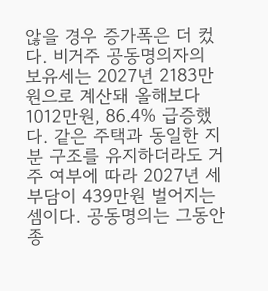않을 경우 증가폭은 더 컸다. 비거주 공동명의자의 보유세는 2027년 2183만원으로 계산돼 올해보다 1012만원, 86.4% 급증했다. 같은 주택과 동일한 지분 구조를 유지하더라도 거주 여부에 따라 2027년 세 부담이 439만원 벌어지는 셈이다. 공동명의는 그동안 종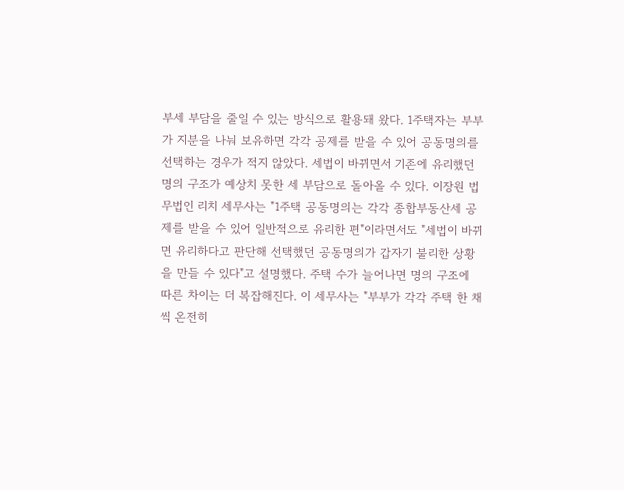부세 부담을 줄일 수 있는 방식으로 활용돼 왔다. 1주택자는 부부가 지분을 나눠 보유하면 각각 공제를 받을 수 있어 공동명의를 선택하는 경우가 적지 않았다. 세법이 바뀌면서 기존에 유리했던 명의 구조가 예상치 못한 세 부담으로 돌아올 수 있다. 이장원 법무법인 리치 세무사는 "1주택 공동명의는 각각 종합부동산세 공제를 받을 수 있어 일반적으로 유리한 편"이라면서도 "세법이 바뀌면 유리하다고 판단해 선택했던 공동명의가 갑자기 불리한 상황을 만들 수 있다"고 설명했다. 주택 수가 늘어나면 명의 구조에 따른 차이는 더 복잡해진다. 이 세무사는 "부부가 각각 주택 한 채씩 온전히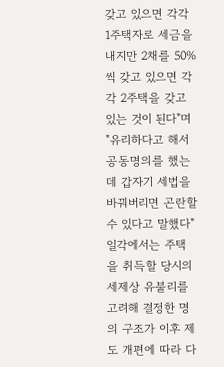갖고 있으면 각각 1주택자로 세금을 내지만 2채를 50%씩 갖고 있으면 각각 2주택을 갖고 있는 것이 된다"며 "유리하다고 해서 공동명의를 했는데 갑자기 세법을 바꿔버리면 곤란할 수 있다고 말했다" 일각에서는 주택을 취득할 당시의 세제상 유불리를 고려해 결정한 명의 구조가 이후 제도 개편에 따라 다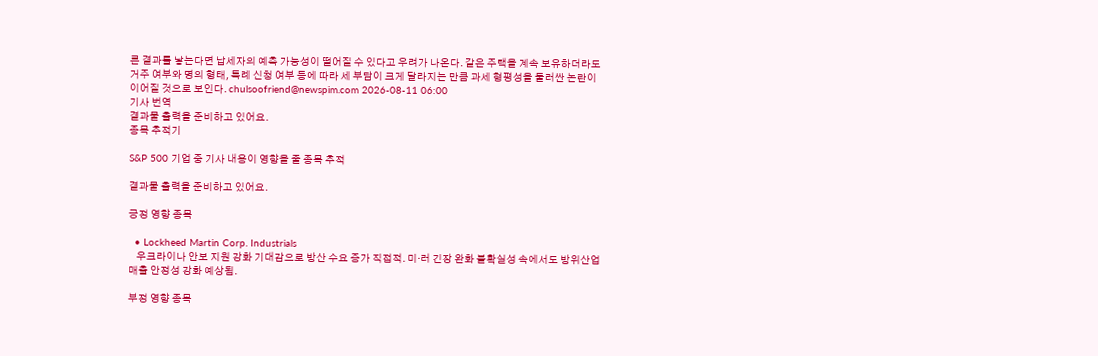른 결과를 낳는다면 납세자의 예측 가능성이 떨어질 수 있다고 우려가 나온다. 같은 주택을 계속 보유하더라도 거주 여부와 명의 형태, 특례 신청 여부 등에 따라 세 부담이 크게 달라지는 만큼 과세 형평성을 둘러싼 논란이 이어질 것으로 보인다. chulsoofriend@newspim.com 2026-08-11 06:00
기사 번역
결과물 출력을 준비하고 있어요.
종목 추적기

S&P 500 기업 중 기사 내용이 영향을 줄 종목 추적

결과물 출력을 준비하고 있어요.

긍정 영향 종목

  • Lockheed Martin Corp. Industrials
    우크라이나 안보 지원 강화 기대감으로 방산 수요 증가 직접적. 미·러 긴장 완화 불확실성 속에서도 방위산업 매출 안정성 강화 예상됨.

부정 영향 종목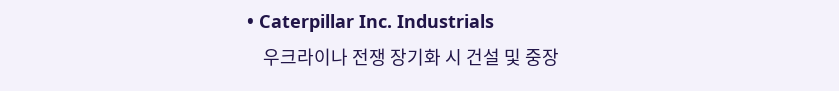• Caterpillar Inc. Industrials
    우크라이나 전쟁 장기화 시 건설 및 중장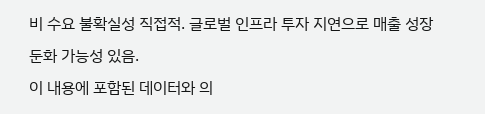비 수요 불확실성 직접적. 글로벌 인프라 투자 지연으로 매출 성장 둔화 가능성 있음.
이 내용에 포함된 데이터와 의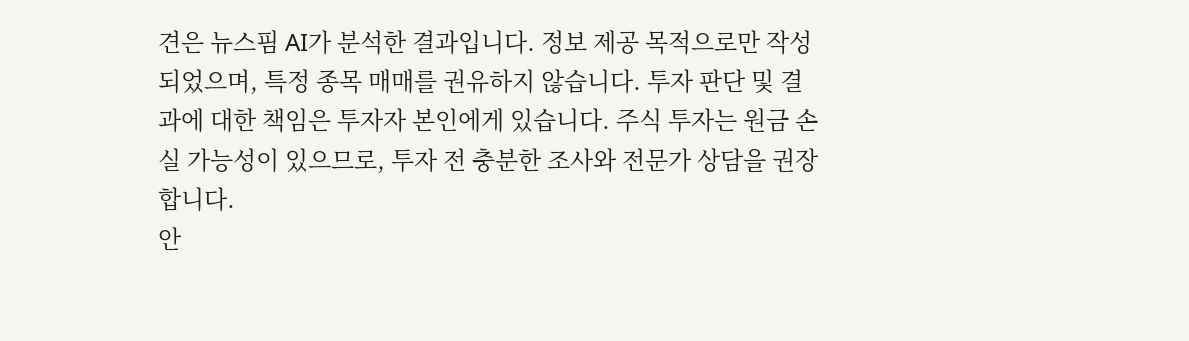견은 뉴스핌 AI가 분석한 결과입니다. 정보 제공 목적으로만 작성되었으며, 특정 종목 매매를 권유하지 않습니다. 투자 판단 및 결과에 대한 책임은 투자자 본인에게 있습니다. 주식 투자는 원금 손실 가능성이 있으므로, 투자 전 충분한 조사와 전문가 상담을 권장합니다.
안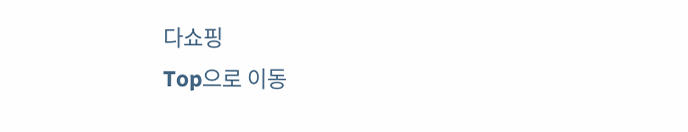다쇼핑
Top으로 이동